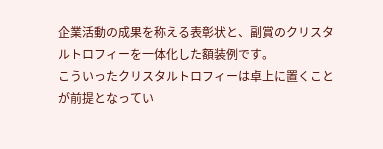企業活動の成果を称える表彰状と、副賞のクリスタルトロフィーを一体化した額装例です。
こういったクリスタルトロフィーは卓上に置くことが前提となってい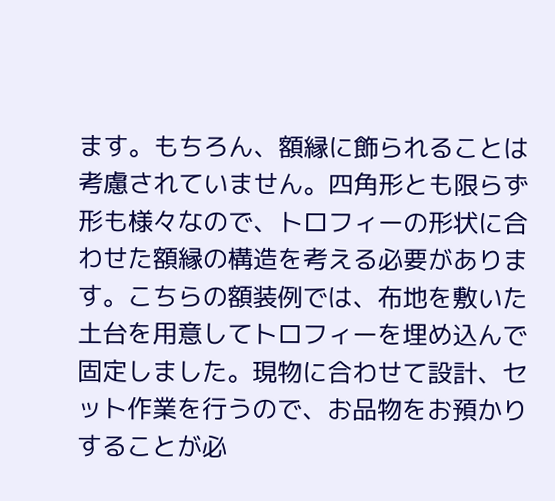ます。もちろん、額縁に飾られることは考慮されていません。四角形とも限らず形も様々なので、トロフィーの形状に合わせた額縁の構造を考える必要があります。こちらの額装例では、布地を敷いた土台を用意してトロフィーを埋め込んで固定しました。現物に合わせて設計、セット作業を行うので、お品物をお預かりすることが必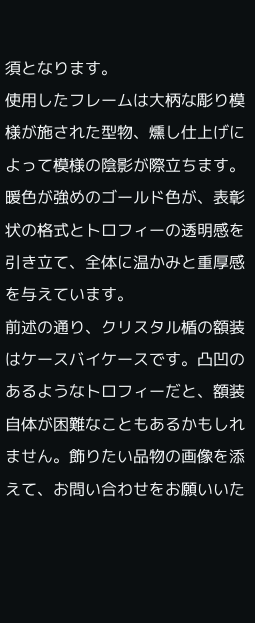須となります。
使用したフレームは大柄な彫り模様が施された型物、燻し仕上げによって模様の陰影が際立ちます。暖色が強めのゴールド色が、表彰状の格式とトロフィーの透明感を引き立て、全体に温かみと重厚感を与えています。
前述の通り、クリスタル楯の額装はケースバイケースです。凸凹のあるようなトロフィーだと、額装自体が困難なこともあるかもしれません。飾りたい品物の画像を添えて、お問い合わせをお願いいた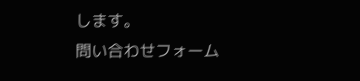します。
問い合わせフォーム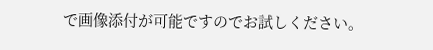で画像添付が可能ですのでお試しください。